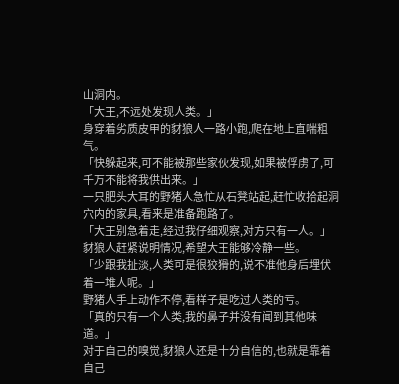山洞内。
「大王,不远处发现人类。」
身穿着劣质皮甲的豺狼人一路小跑,爬在地上直喘粗气。
「快躲起来,可不能被那些家伙发现,如果被俘虏了,可千万不能将我供出来。」
一只肥头大耳的野猪人急忙从石凳站起,赶忙收拾起洞穴内的家具,看来是准备跑路了。
「大王别急着走,经过我仔细观察,对方只有一人。」
豺狼人赶紧说明情况,希望大王能够冷静一些。
「少跟我扯淡,人类可是很狡猾的,说不准他身后埋伏着一堆人呢。」
野猪人手上动作不停,看样子是吃过人类的亏。
「真的只有一个人类,我的鼻子并没有闻到其他味道。」
对于自己的嗅觉,豺狼人还是十分自信的,也就是靠着自己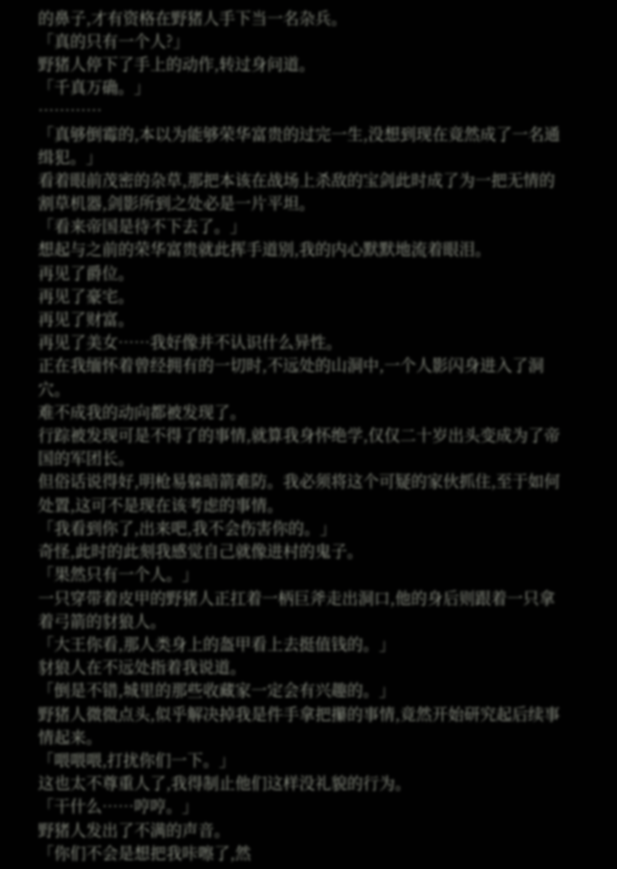的鼻子,才有资格在野猪人手下当一名杂兵。
「真的只有一个人?」
野猪人停下了手上的动作,转过身问道。
「千真万确。」
…………
「真够倒霉的,本以为能够荣华富贵的过完一生,没想到现在竟然成了一名通缉犯。」
看着眼前茂密的杂草,那把本该在战场上杀敌的宝剑此时成了为一把无情的割草机器,剑影所到之处必是一片平坦。
「看来帝国是待不下去了。」
想起与之前的荣华富贵就此挥手道别,我的内心默默地流着眼泪。
再见了爵位。
再见了豪宅。
再见了财富。
再见了美女……我好像并不认识什么异性。
正在我缅怀着曾经拥有的一切时,不远处的山洞中,一个人影闪身进入了洞穴。
难不成我的动向都被发现了。
行踪被发现可是不得了的事情,就算我身怀绝学,仅仅二十岁出头变成为了帝国的军团长。
但俗话说得好,明枪易躲暗箭难防。我必须将这个可疑的家伙抓住,至于如何处置,这可不是现在该考虑的事情。
「我看到你了,出来吧,我不会伤害你的。」
奇怪,此时的此刻我感觉自己就像进村的鬼子。
「果然只有一个人。」
一只穿带着皮甲的野猪人正扛着一柄巨斧走出洞口,他的身后则跟着一只拿着弓箭的豺狼人。
「大王你看,那人类身上的盔甲看上去挺值钱的。」
豺狼人在不远处指着我说道。
「倒是不错,城里的那些收藏家一定会有兴趣的。」
野猪人微微点头,似乎解决掉我是件手拿把攥的事情,竟然开始研究起后续事情起来。
「喂喂喂,打扰你们一下。」
这也太不尊重人了,我得制止他们这样没礼貌的行为。
「干什么……哼哼。」
野猪人发出了不满的声音。
「你们不会是想把我咔嚓了,然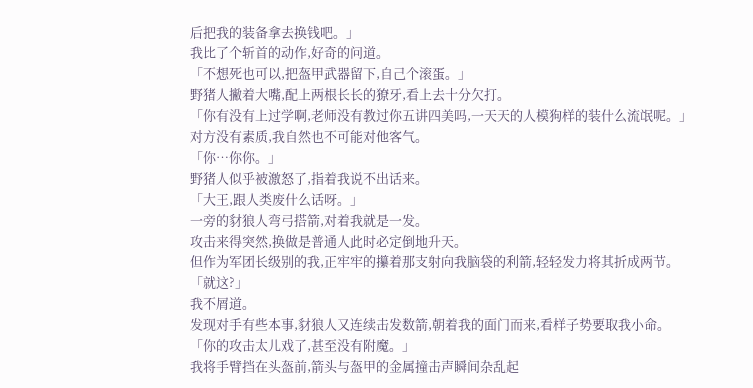后把我的装备拿去换钱吧。」
我比了个斩首的动作,好奇的问道。
「不想死也可以,把盔甲武器留下,自己个滚蛋。」
野猪人撇着大嘴,配上两根长长的獠牙,看上去十分欠打。
「你有没有上过学啊,老师没有教过你五讲四美吗,一天天的人模狗样的装什么流氓呢。」
对方没有素质,我自然也不可能对他客气。
「你…你你。」
野猪人似乎被激怒了,指着我说不出话来。
「大王,跟人类废什么话呀。」
一旁的豺狼人弯弓搭箭,对着我就是一发。
攻击来得突然,换做是普通人此时必定倒地升天。
但作为军团长级别的我,正牢牢的攥着那支射向我脑袋的利箭,轻轻发力将其折成两节。
「就这?」
我不屑道。
发现对手有些本事,豺狼人又连续击发数箭,朝着我的面门而来,看样子势要取我小命。
「你的攻击太儿戏了,甚至没有附魔。」
我将手臂挡在头盔前,箭头与盔甲的金属撞击声瞬间杂乱起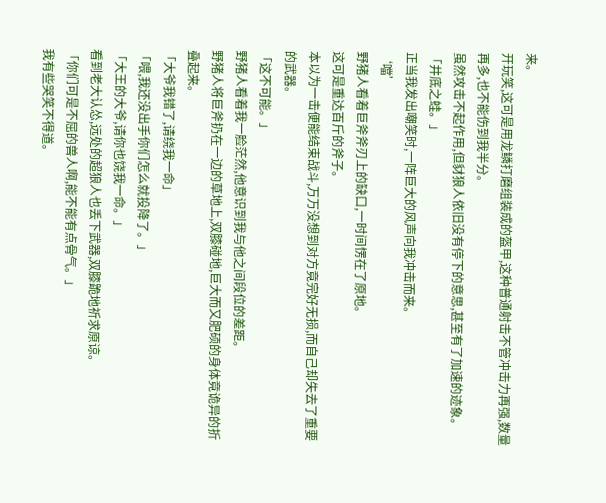来。
开玩笑,这可是用龙鳞打磨组装成的盔甲,这种普通射击不管冲击力再强,数量再多,也不能伤到我半分。
虽然攻击不起作用,但豺狼人依旧没有停下的意思,甚至有了加速的迹象。
「井底之蛙。」
正当我发出嘲笑时,一阵巨大的风声向我冲击而来。
‘噹’
野猪人看着巨斧斧刃上的缺口,一时间愣在了原地。
这可是重达百斤的斧子。
本以为一击便能结束战斗,万万没想到对方竟完好无损,而自己却失去了重要的武器。
「这不可能。」
野猪人看着我一脸茫然,他意识到我与他之间段位的差距。
野猪人将巨斧扔在一边的草地上,双膝碰地,巨大而又肥硕的身体竟诡异的折叠起来。
「大爷我错了,请绕我一命」
「喂,我还没出手你们怎么就投降了。」
「大王的大爷,请你也饶我一命。」
看到老大认怂,远处的超狼人也丢下武器,双膝跪地祈求原谅。
「你们可是不屈的兽人啊,能不能有点骨气。」
我有些哭笑不得道。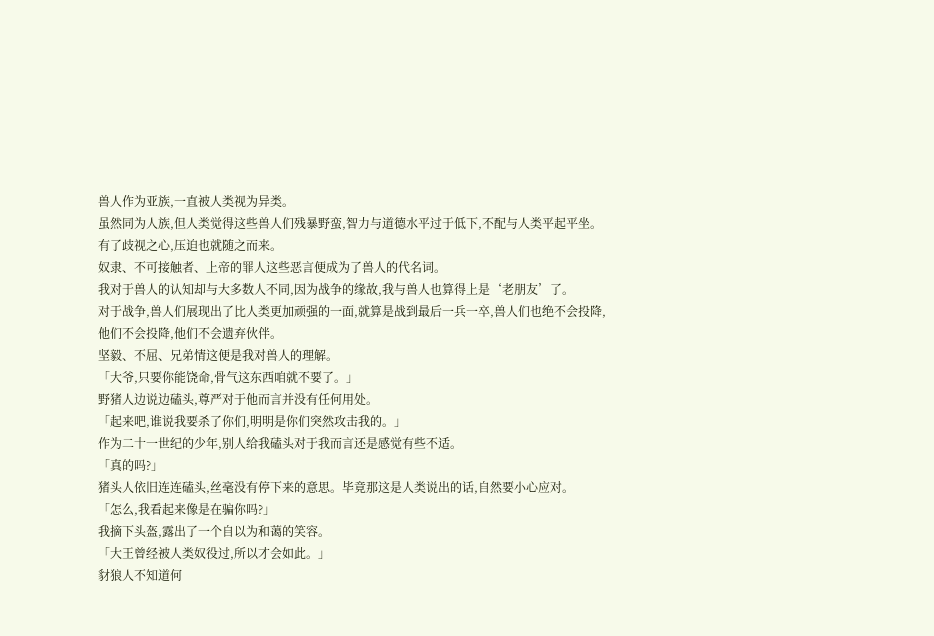兽人作为亚族,一直被人类视为异类。
虽然同为人族,但人类觉得这些兽人们残暴野蛮,智力与道德水平过于低下,不配与人类平起平坐。
有了歧视之心,压迫也就随之而来。
奴隶、不可接触者、上帝的罪人这些恶言便成为了兽人的代名词。
我对于兽人的认知却与大多数人不同,因为战争的缘故,我与兽人也算得上是‘老朋友’了。
对于战争,兽人们展现出了比人类更加顽强的一面,就算是战到最后一兵一卒,兽人们也绝不会投降,他们不会投降,他们不会遗弃伙伴。
坚毅、不屈、兄弟情这便是我对兽人的理解。
「大爷,只要你能饶命,骨气这东西咱就不要了。」
野猪人边说边磕头,尊严对于他而言并没有任何用处。
「起来吧,谁说我要杀了你们,明明是你们突然攻击我的。」
作为二十一世纪的少年,别人给我磕头对于我而言还是感觉有些不适。
「真的吗?」
猪头人依旧连连磕头,丝毫没有停下来的意思。毕竟那这是人类说出的话,自然要小心应对。
「怎么,我看起来像是在骗你吗?」
我摘下头盔,露出了一个自以为和蔼的笑容。
「大王曾经被人类奴役过,所以才会如此。」
豺狼人不知道何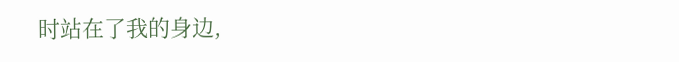时站在了我的身边,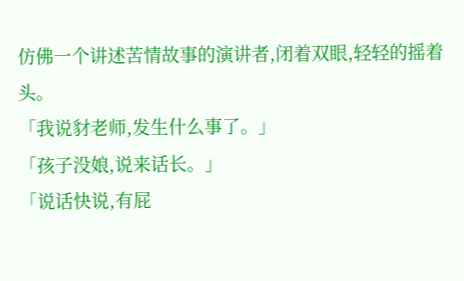仿佛一个讲述苦情故事的演讲者,闭着双眼,轻轻的摇着头。
「我说豺老师,发生什么事了。」
「孩子没娘,说来话长。」
「说话快说,有屁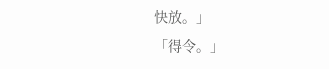快放。」
「得令。」